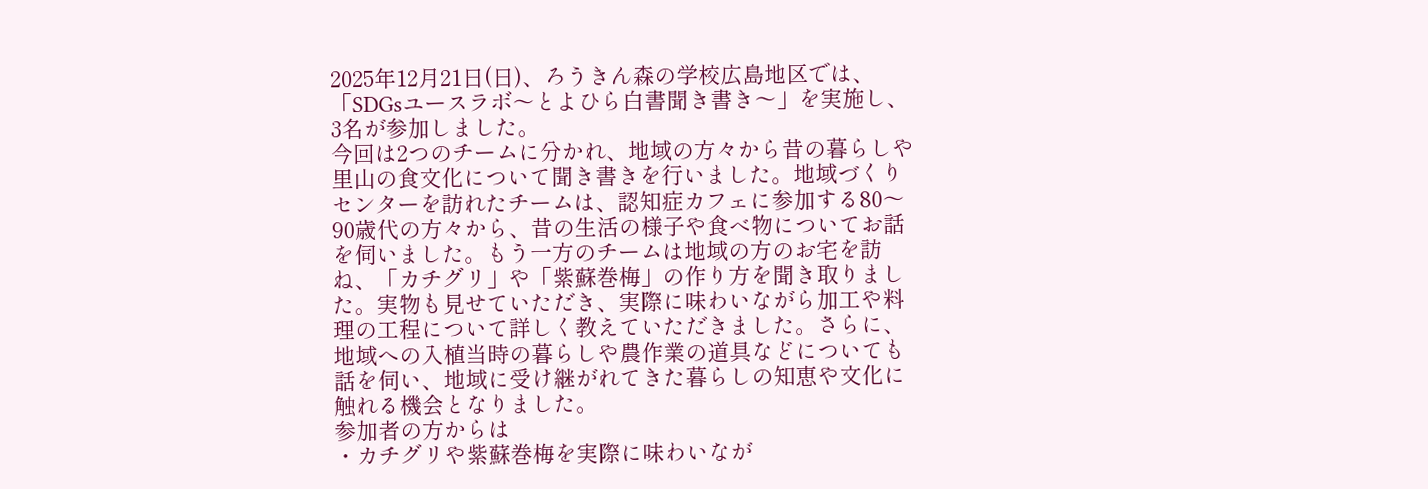2025年12月21日(日)、ろうきん森の学校広島地区では、「SDGsユースラボ〜とよひら白書聞き書き〜」を実施し、3名が参加しました。
今回は2つのチームに分かれ、地域の方々から昔の暮らしや里山の食文化について聞き書きを行いました。地域づくりセンターを訪れたチームは、認知症カフェに参加する80〜90歳代の方々から、昔の生活の様子や食べ物についてお話を伺いました。もう一方のチームは地域の方のお宅を訪ね、「カチグリ」や「紫蘇巻梅」の作り方を聞き取りました。実物も見せていただき、実際に味わいながら加工や料理の工程について詳しく教えていただきました。さらに、地域への入植当時の暮らしや農作業の道具などについても話を伺い、地域に受け継がれてきた暮らしの知恵や文化に触れる機会となりました。
参加者の方からは
・カチグリや紫蘇巻梅を実際に味わいなが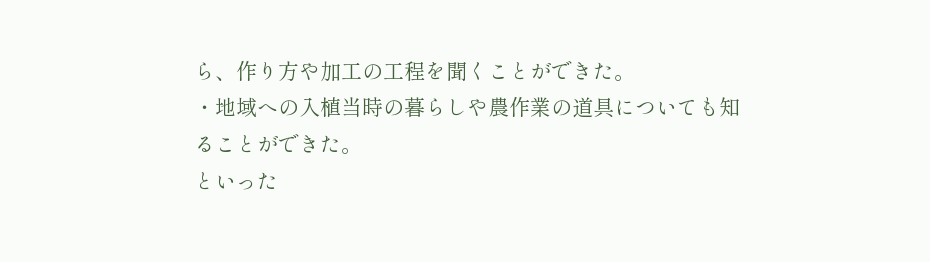ら、作り方や加工の工程を聞くことができた。
・地域への入植当時の暮らしや農作業の道具についても知ることができた。
といった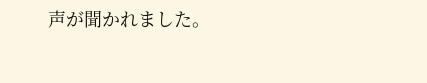声が聞かれました。